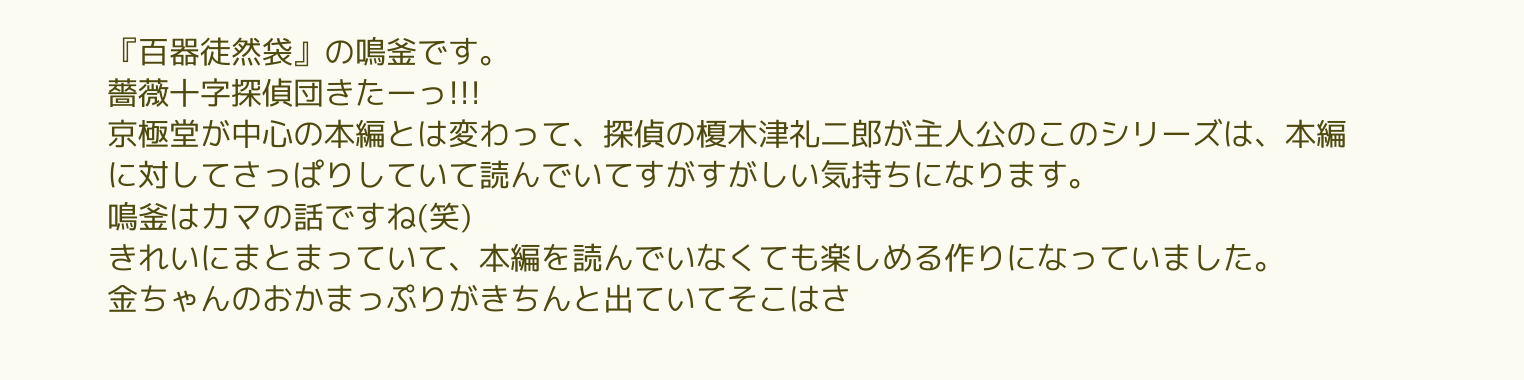『百器徒然袋』の鳴釜です。
薔薇十字探偵団きたーっ!!!
京極堂が中心の本編とは変わって、探偵の榎木津礼二郎が主人公のこのシリーズは、本編に対してさっぱりしていて読んでいてすがすがしい気持ちになります。
鳴釜はカマの話ですね(笑)
きれいにまとまっていて、本編を読んでいなくても楽しめる作りになっていました。
金ちゃんのおかまっぷりがきちんと出ていてそこはさ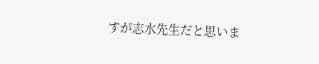すが志水先生だと思いま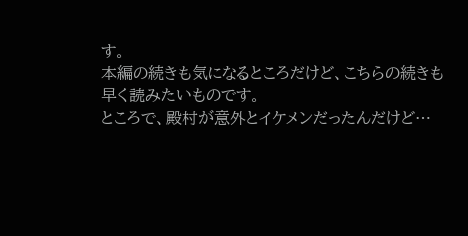す。
本編の続きも気になるところだけど、こちらの続きも早く読みたいものです。
ところで、殿村が意外とイケメンだったんだけど…